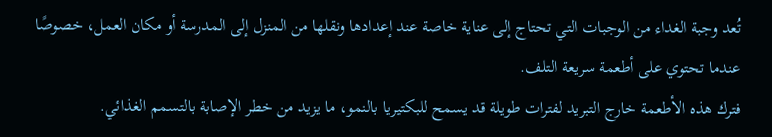تُعد وجبة الغداء من الوجبات التي تحتاج إلى عناية خاصة عند إعدادها ونقلها من المنزل إلى المدرسة أو مكان العمل، خصوصًا عندما تحتوي على أطعمة سريعة التلف.
فترك هذه الأطعمة خارج التبريد لفترات طويلة قد يسمح للبكتيريا بالنمو، ما يزيد من خطر الإصابة بالتسمم الغذائي.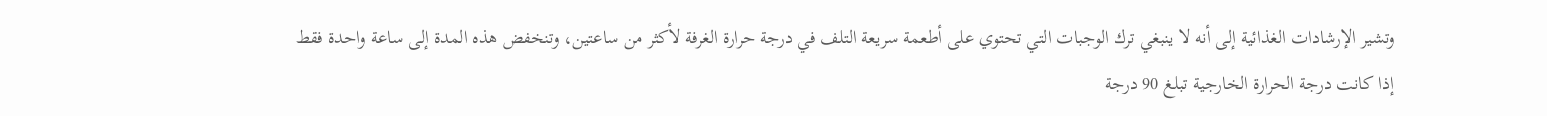وتشير الإرشادات الغذائية إلى أنه لا ينبغي ترك الوجبات التي تحتوي على أطعمة سريعة التلف في درجة حرارة الغرفة لأكثر من ساعتين، وتنخفض هذه المدة إلى ساعة واحدة فقط إذا كانت درجة الحرارة الخارجية تبلغ 90 درجة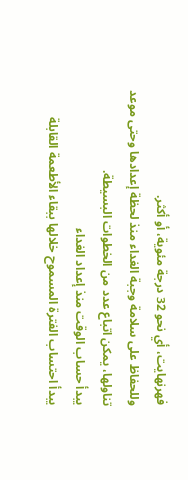فهرنهايت، أي نحو 32 درجة مئوية، أو أكثر.
وللحفاظ على سلامة وجبة الغداء منذ لحظة إعدادها وحتى موعد تناولها، يمكن اتباع عدد من الخطوات البسيطة.
يبدأ حساب الوقت منذ إعداد الغداء
يبدأ احتساب الفترة المسموح خلالها ببقاء الأطعمة القابلة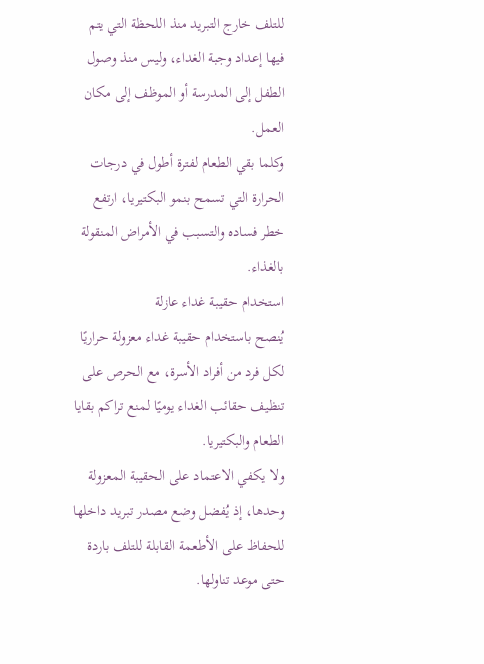للتلف خارج التبريد منذ اللحظة التي يتم فيها إعداد وجبة الغداء، وليس منذ وصول الطفل إلى المدرسة أو الموظف إلى مكان العمل.
وكلما بقي الطعام لفترة أطول في درجات الحرارة التي تسمح بنمو البكتيريا، ارتفع خطر فساده والتسبب في الأمراض المنقولة بالغذاء.
استخدام حقيبة غداء عازلة
يُنصح باستخدام حقيبة غداء معزولة حراريًا لكل فرد من أفراد الأسرة، مع الحرص على تنظيف حقائب الغداء يوميًا لمنع تراكم بقايا الطعام والبكتيريا.
ولا يكفي الاعتماد على الحقيبة المعزولة وحدها، إذ يُفضل وضع مصدر تبريد داخلها للحفاظ على الأطعمة القابلة للتلف باردة حتى موعد تناولها.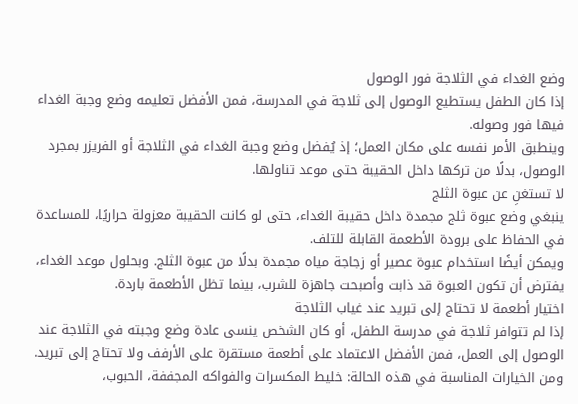وضع الغداء في الثلاجة فور الوصول
إذا كان الطفل يستطيع الوصول إلى ثلاجة في المدرسة، فمن الأفضل تعليمه وضع وجبة الغداء فيها فور وصوله.
وينطبق الأمر نفسه على مكان العمل؛ إذ يُفضل وضع وجبة الغداء في الثلاجة أو الفريزر بمجرد الوصول، بدلًا من تركها داخل الحقيبة حتى موعد تناولها.
لا تستغنِ عن عبوة الثلج
ينبغي وضع عبوة ثلج مجمدة داخل حقيبة الغداء، حتى لو كانت الحقيبة معزولة حراريًا، للمساعدة في الحفاظ على برودة الأطعمة القابلة للتلف.
ويمكن أيضًا استخدام عبوة عصير أو زجاجة مياه مجمدة بدلًا من عبوة الثلج. وبحلول موعد الغداء، يفترض أن تكون العبوة قد ذابت وأصبحت جاهزة للشرب، بينما تظل الأطعمة باردة.
اختيار أطعمة لا تحتاج إلى تبريد عند غياب الثلاجة
إذا لم تتوافر ثلاجة في مدرسة الطفل، أو كان الشخص ينسى عادة وضع وجبته في الثلاجة عند الوصول إلى العمل، فمن الأفضل الاعتماد على أطعمة مستقرة على الأرفف ولا تحتاج إلى تبريد.
ومن الخيارات المناسبة في هذه الحالة: خليط المكسرات والفواكه المجففة، الحبوب،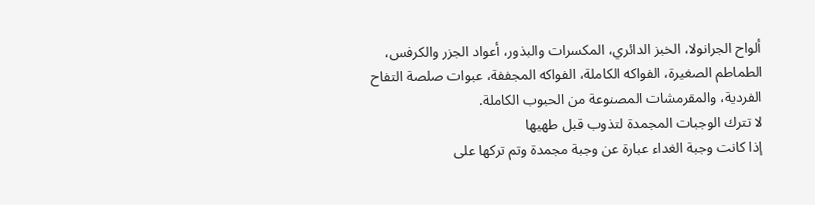ألواح الجرانولا، الخبز الدائري، المكسرات والبذور، أعواد الجزر والكرفس، الطماطم الصغيرة، الفواكه الكاملة، الفواكه المجففة، عبوات صلصة التفاح الفردية، والمقرمشات المصنوعة من الحبوب الكاملة.
لا تترك الوجبات المجمدة لتذوب قبل طهيها
إذا كانت وجبة الغداء عبارة عن وجبة مجمدة وتم تركها على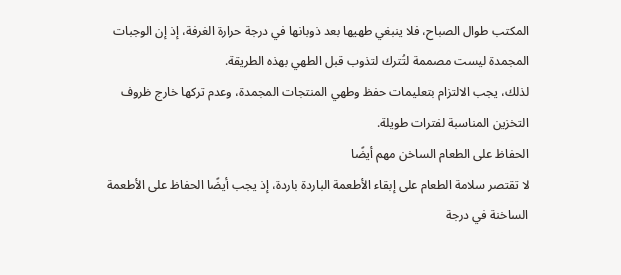المكتب طوال الصباح، فلا ينبغي طهيها بعد ذوبانها في درجة حرارة الغرفة، إذ إن الوجبات المجمدة ليست مصممة لتُترك لتذوب قبل الطهي بهذه الطريقة.
لذلك، يجب الالتزام بتعليمات حفظ وطهي المنتجات المجمدة، وعدم تركها خارج ظروف التخزين المناسبة لفترات طويلة.
الحفاظ على الطعام الساخن مهم أيضًا
لا تقتصر سلامة الطعام على إبقاء الأطعمة الباردة باردة، إذ يجب أيضًا الحفاظ على الأطعمة الساخنة في درجة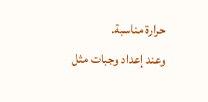حرارة مناسبة.
وعند إعداد وجبات مثل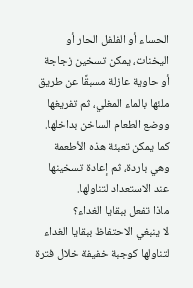الحساء أو الفلفل الحار أو اليخنات، يمكن تسخين زجاجة أو حاوية عازلة مسبقًا عن طريق ملئها بالماء المغلي، ثم تفريغها ووضع الطعام الساخن بداخلها.
كما يمكن تعبئة هذه الأطعمة وهي باردة، ثم إعادة تسخينها عند الاستعداد لتناولها.
ماذا تفعل ببقايا الغداء؟
لا ينبغي الاحتفاظ ببقايا الغداء لتناولها كوجبة خفيفة خلال فترة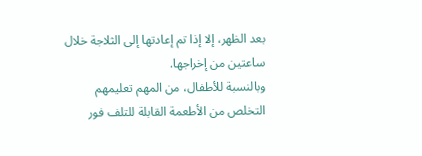بعد الظهر، إلا إذا تم إعادتها إلى الثلاجة خلال ساعتين من إخراجها.
وبالنسبة للأطفال، من المهم تعليمهم التخلص من الأطعمة القابلة للتلف فور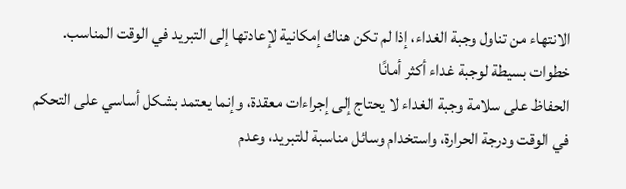الانتهاء من تناول وجبة الغداء، إذا لم تكن هناك إمكانية لإعادتها إلى التبريد في الوقت المناسب.
خطوات بسيطة لوجبة غداء أكثر أمانًا
الحفاظ على سلامة وجبة الغداء لا يحتاج إلى إجراءات معقدة، وإنما يعتمد بشكل أساسي على التحكم في الوقت ودرجة الحرارة، واستخدام وسائل مناسبة للتبريد، وعدم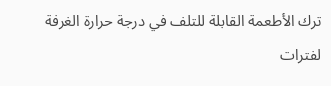ترك الأطعمة القابلة للتلف في درجة حرارة الغرفة لفترات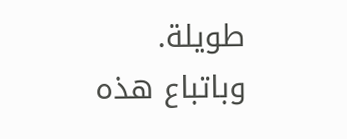طويلة.
وباتباع هذه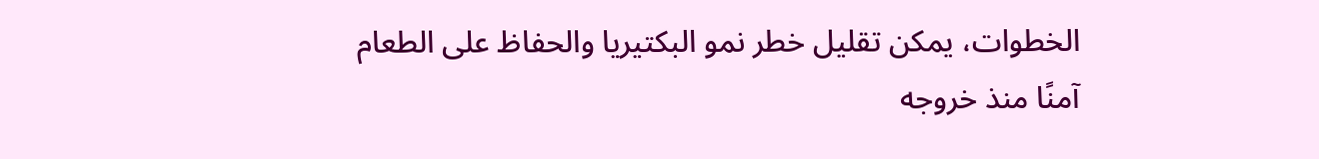الخطوات، يمكن تقليل خطر نمو البكتيريا والحفاظ على الطعام آمنًا منذ خروجه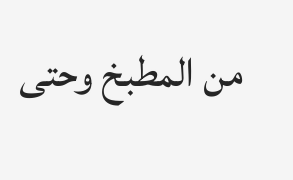من المطبخ وحتى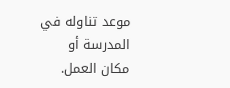موعد تناوله في المدرسة أو مكان العمل.